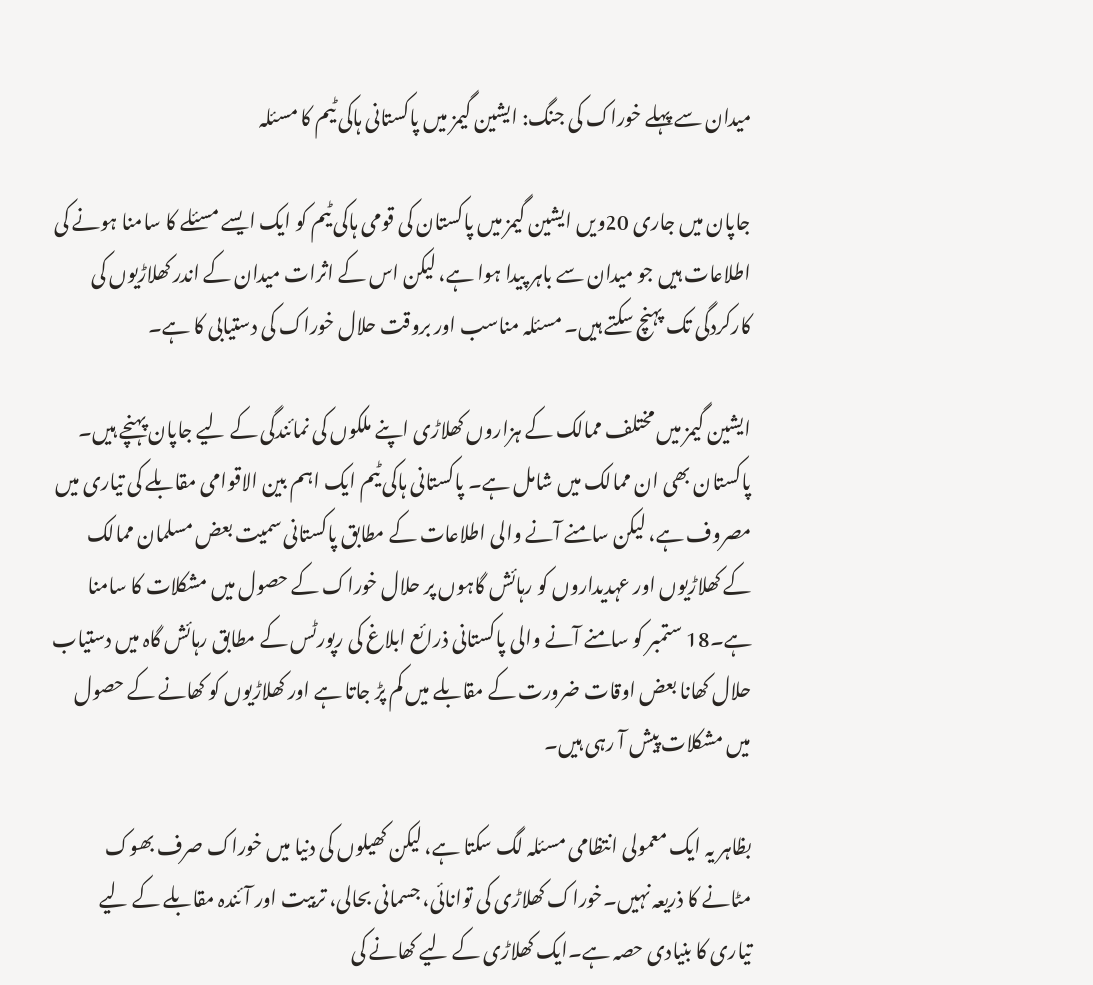میدان سے پہلے خوراک کی جنگ: ایشین گیمز میں پاکستانی ہاکی ٹیم کا مسئلہ

جاپان میں جاری 20ویں ایشین گیمز میں پاکستان کی قومی ہاکی ٹیم کو ایک ایسے مسئلے کا سامنا ہونے کی اطلاعات ہیں جو میدان سے باہر پیدا ہوا ہے، لیکن اس کے اثرات میدان کے اندر کھلاڑیوں کی کارکردگی تک پہنچ سکتے ہیں۔ مسئلہ مناسب اور بروقت حلال خوراک کی دستیابی کا ہے۔

ایشین گیمز میں مختلف ممالک کے ہزاروں کھلاڑی اپنے ملکوں کی نمائندگی کے لیے جاپان پہنچے ہیں۔ پاکستان بھی ان ممالک میں شامل ہے۔ پاکستانی ہاکی ٹیم ایک اہم بین الاقوامی مقابلے کی تیاری میں مصروف ہے، لیکن سامنے آنے والی اطلاعات کے مطابق پاکستانی سمیت بعض مسلمان ممالک کے کھلاڑیوں اور عہدیداروں کو رہائش گاہوں پر حلال خوراک کے حصول میں مشکلات کا سامنا ہے۔18 ستمبر کو سامنے آنے والی پاکستانی ذرائع ابلاغ کی رپورٹس کے مطابق رہائش گاہ میں دستیاب حلال کھانا بعض اوقات ضرورت کے مقابلے میں کم پڑ جاتا ہے اور کھلاڑیوں کو کھانے کے حصول میں مشکلات پیش آ رہی ہیں۔

بظاہر یہ ایک معمولی انتظامی مسئلہ لگ سکتا ہے، لیکن کھیلوں کی دنیا میں خوراک صرف بھوک مٹانے کا ذریعہ نہیں۔خوراک کھلاڑی کی توانائی، جسمانی بحالی، تربیت اور آئندہ مقابلے کے لیے تیاری کا بنیادی حصہ ہے۔ایک کھلاڑی کے لیے کھانے کی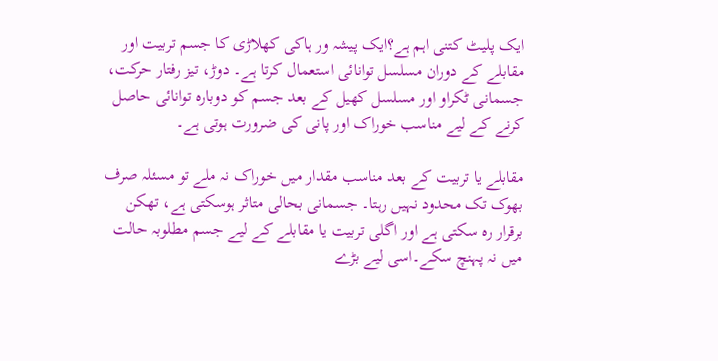ایک پلیٹ کتنی اہم ہے؟ایک پیشہ ور ہاکی کھلاڑی کا جسم تربیت اور مقابلے کے دوران مسلسل توانائی استعمال کرتا ہے۔ دوڑ، تیز رفتار حرکت، جسمانی ٹکراو اور مسلسل کھیل کے بعد جسم کو دوبارہ توانائی حاصل کرنے کے لیے مناسب خوراک اور پانی کی ضرورت ہوتی ہے۔

مقابلے یا تربیت کے بعد مناسب مقدار میں خوراک نہ ملے تو مسئلہ صرف بھوک تک محدود نہیں رہتا۔ جسمانی بحالی متاثر ہوسکتی ہے، تھکن برقرار رہ سکتی ہے اور اگلی تربیت یا مقابلے کے لیے جسم مطلوبہ حالت میں نہ پہنچ سکے۔اسی لیے بڑے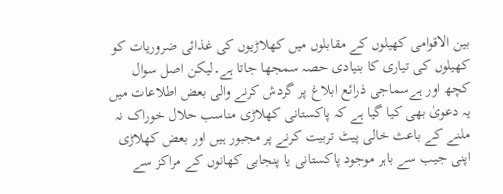بین الاقوامی کھیلوں کے مقابلوں میں کھلاڑیوں کی غذائی ضروریات کو کھیلوں کی تیاری کا بنیادی حصہ سمجھا جاتا ہے۔لیکن اصل سوال کچھ اور ہےسماجی ذرائع ابلاغ پر گردش کرنے والی بعض اطلاعات میں یہ دعویٰ بھی کیا گیا ہے کہ پاکستانی کھلاڑی مناسب حلال خوراک نہ ملنے کے باعث خالی پیٹ تربیت کرنے پر مجبور ہیں اور بعض کھلاڑی اپنی جیب سے باہر موجود پاکستانی یا پنجابی کھانوں کے مراکز سے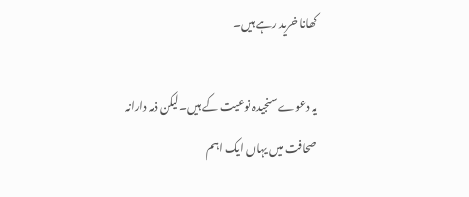کھانا خرید رہے ہیں۔

یہ دعوے سنجیدہ نوعیت کے ہیں۔لیکن ذمہ دارانہ صحافت میں یہاں ایک اہم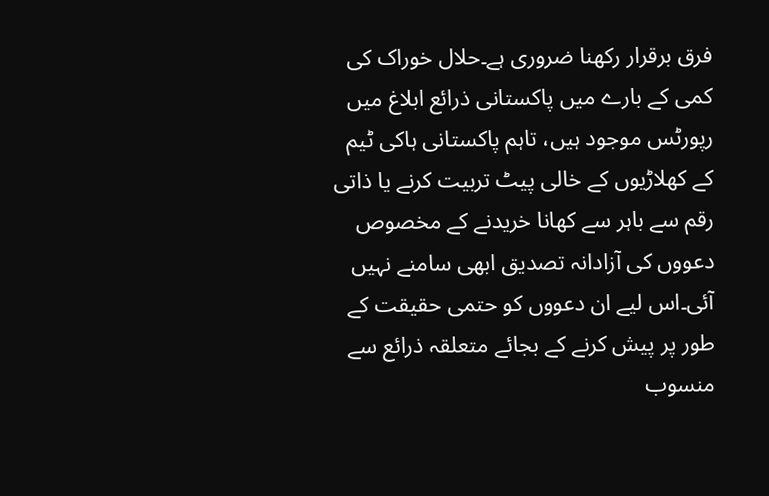فرق برقرار رکھنا ضروری ہے۔حلال خوراک کی کمی کے بارے میں پاکستانی ذرائع ابلاغ میں رپورٹس موجود ہیں، تاہم پاکستانی ہاکی ٹیم کے کھلاڑیوں کے خالی پیٹ تربیت کرنے یا ذاتی رقم سے باہر سے کھانا خریدنے کے مخصوص دعووں کی آزادانہ تصدیق ابھی سامنے نہیں آئی۔اس لیے ان دعووں کو حتمی حقیقت کے طور پر پیش کرنے کے بجائے متعلقہ ذرائع سے منسوب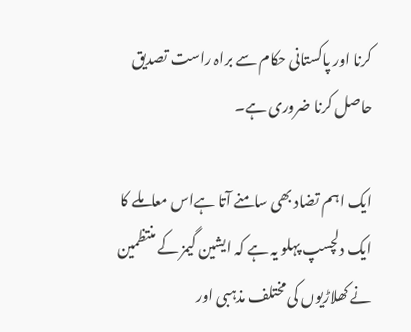کرنا اور پاکستانی حکام سے براہ راست تصدیق حاصل کرنا ضروری ہے۔

ایک اہم تضاد بھی سامنے آتا ہےاس معاملے کا ایک دلچسپ پہلو یہ ہے کہ ایشین گیمز کے منتظمین نے کھلاڑیوں کی مختلف مذہبی اور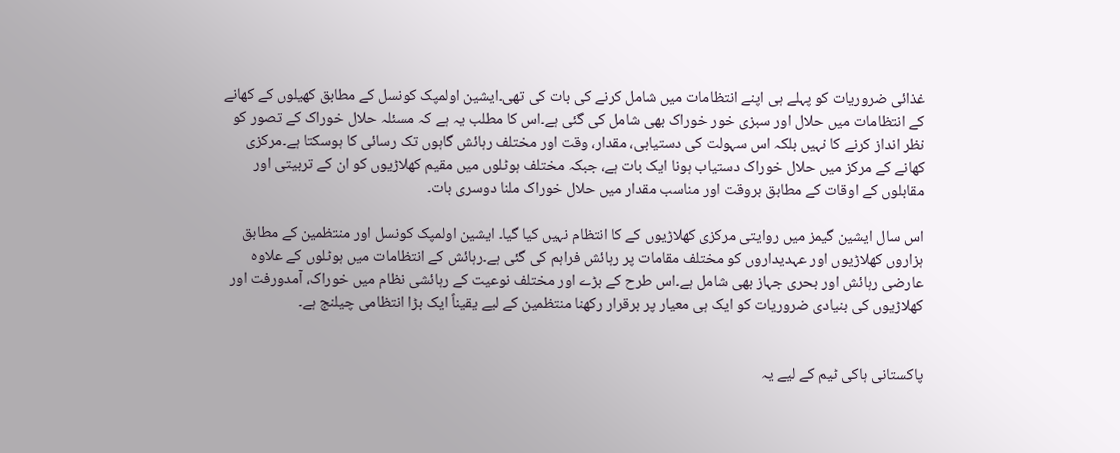غذائی ضروریات کو پہلے ہی اپنے انتظامات میں شامل کرنے کی بات کی تھی۔ایشین اولمپک کونسل کے مطابق کھیلوں کے کھانے کے انتظامات میں حلال اور سبزی خور خوراک بھی شامل کی گئی ہے۔اس کا مطلب یہ ہے کہ مسئلہ حلال خوراک کے تصور کو نظر انداز کرنے کا نہیں بلکہ اس سہولت کی دستیابی، مقدار، وقت اور مختلف رہائش گاہوں تک رسائی کا ہوسکتا ہے۔مرکزی کھانے کے مرکز میں حلال خوراک دستیاب ہونا ایک بات ہے، جبکہ مختلف ہوٹلوں میں مقیم کھلاڑیوں کو ان کے تربیتی اور مقابلوں کے اوقات کے مطابق بروقت اور مناسب مقدار میں حلال خوراک ملنا دوسری بات۔

اس سال ایشین گیمز میں روایتی مرکزی کھلاڑیوں کے کا انتظام نہیں کیا گیا۔ ایشین اولمپک کونسل اور منتظمین کے مطابق ہزاروں کھلاڑیوں اور عہدیداروں کو مختلف مقامات پر رہائش فراہم کی گئی ہے۔رہائش کے انتظامات میں ہوٹلوں کے علاوہ عارضی رہائش اور بحری جہاز بھی شامل ہے۔اس طرح کے بڑے اور مختلف نوعیت کے رہائشی نظام میں خوراک، آمدورفت اور کھلاڑیوں کی بنیادی ضروریات کو ایک ہی معیار پر برقرار رکھنا منتظمین کے لیے یقیناً ایک بڑا انتظامی چیلنج ہے۔


پاکستانی ہاکی ٹیم کے لیے یہ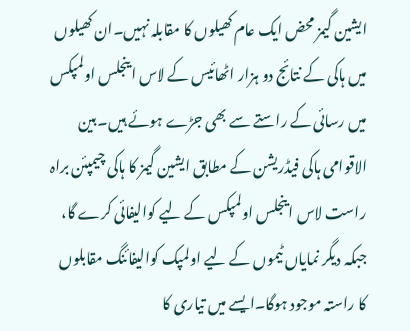ایشین گیمز محض ایک عام کھیلوں کا مقابلہ نہیں۔ان کھیلوں میں ہاکی کے نتائج دو ہزار اٹھائیس کے لاس اینجلس اولمپکس میں رسائی کے راستے سے بھی جڑے ہوئے ہیں۔بین الاقوامی ہاکی فیڈریشن کے مطابق ایشین گیمز کا ہاکی چیمپئن براہ راست لاس اینجلس اولمپکس کے لیے کوالیفائی کرے گا، جبکہ دیگر نمایاں ٹیموں کے لیے اولمپک کوالیفائنگ مقابلوں کا راستہ موجود ہوگا۔ایسے میں تیاری کا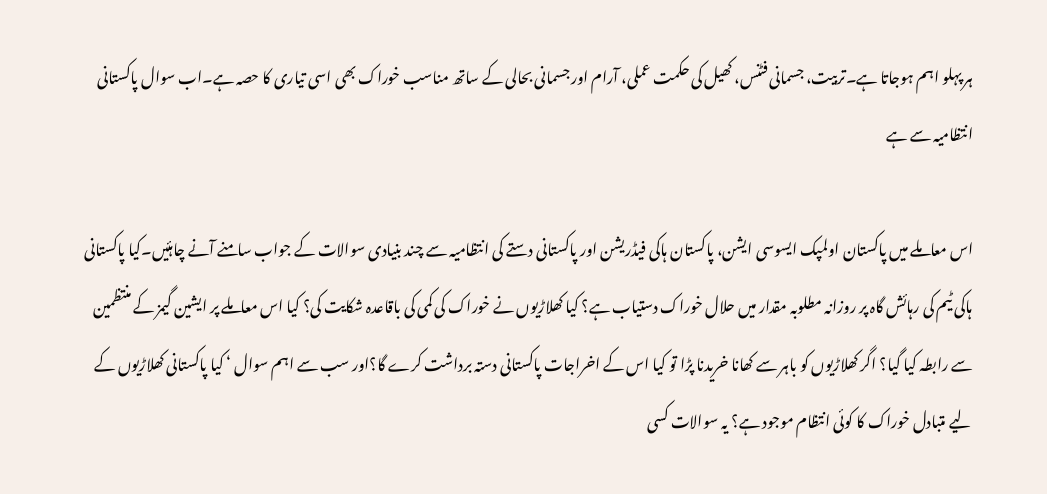ہر پہلو اہم ہوجاتا ہے۔تربیت، جسمانی فٹنس، کھیل کی حکمت عملی، آرام اور جسمانی بحالی کے ساتھ مناسب خوراک بھی اسی تیاری کا حصہ ہے۔اب سوال پاکستانی انتظامیہ سے ہے

اس معاملے میں پاکستان اولمپک ایسوسی ایشن، پاکستان ہاکی فیڈریشن اور پاکستانی دستے کی انتظامیہ سے چند بنیادی سوالات کے جواب سامنے آنے چاہئیں۔کیا پاکستانی ہاکی ٹیم کی رہائش گاہ پر روزانہ مطلوبہ مقدار میں حلال خوراک دستیاب ہے؟ کیا کھلاڑیوں نے خوراک کی کمی کی باقاعدہ شکایت کی؟ کیا اس معاملے پر ایشین گیمز کے منتظمین سے رابطہ کیا گیا؟ اگر کھلاڑیوں کو باہر سے کھانا خریدنا پڑا تو کیا اس کے اخراجات پاکستانی دستہ برداشت کرے گا؟اور سب سے اہم سوال ‘ کیا پاکستانی کھلاڑیوں کے لیے متبادل خوراک کا کوئی انتظام موجود ہے؟ یہ سوالات کسی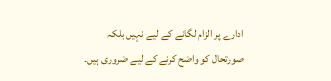ادارے پر الزام لگانے کے لیے نہیں بلکہ صورتحال کو واضح کرنے کے لیے ضروری ہیں۔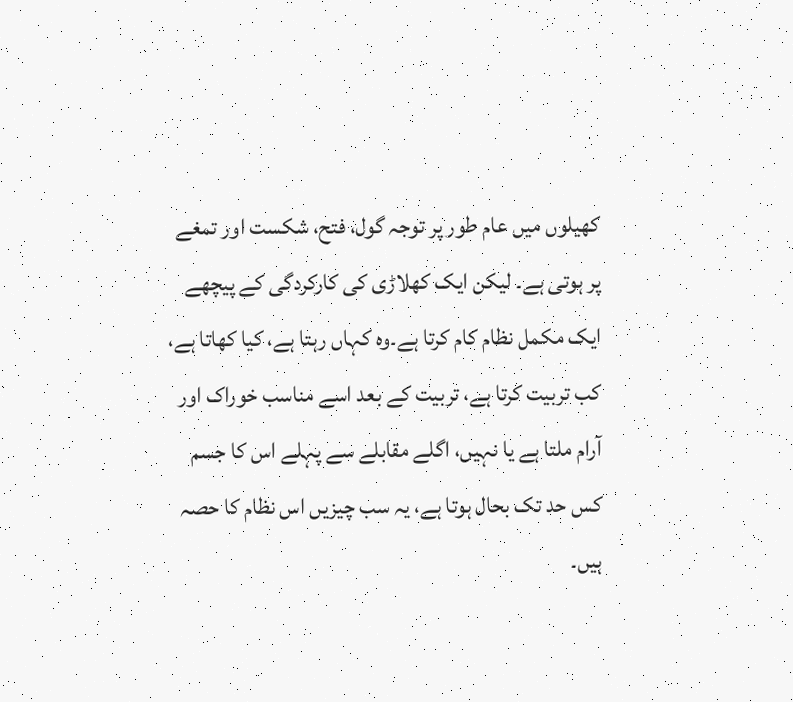کھیلوں میں عام طور پر توجہ گول، فتح، شکست اور تمغے پر ہوتی ہے۔ لیکن ایک کھلاڑی کی کارکردگی کے پیچھے ایک مکمل نظام کام کرتا ہے۔وہ کہاں رہتا ہے، کیا کھاتا ہے، کب تربیت کرتا ہے، تربیت کے بعد اسے مناسب خوراک اور آرام ملتا ہے یا نہیں، اگلے مقابلے سے پہلے اس کا جسم کس حد تک بحال ہوتا ہے، یہ سب چیزیں اس نظام کا حصہ ہیں۔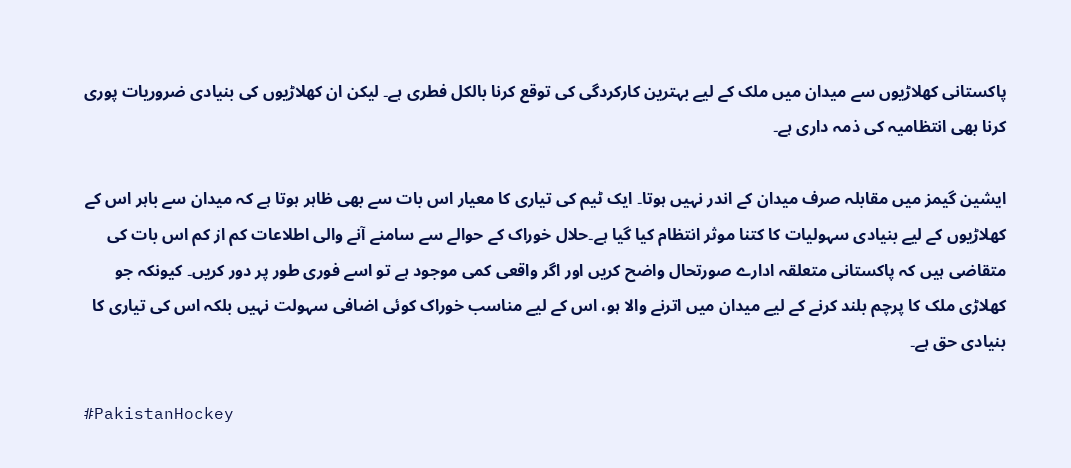پاکستانی کھلاڑیوں سے میدان میں ملک کے لیے بہترین کارکردگی کی توقع کرنا بالکل فطری ہے۔ لیکن ان کھلاڑیوں کی بنیادی ضروریات پوری کرنا بھی انتظامیہ کی ذمہ داری ہے۔

ایشین گیمز میں مقابلہ صرف میدان کے اندر نہیں ہوتا۔ ایک ٹیم کی تیاری کا معیار اس بات سے بھی ظاہر ہوتا ہے کہ میدان سے باہر اس کے کھلاڑیوں کے لیے بنیادی سہولیات کا کتنا موثر انتظام کیا گیا ہے۔حلال خوراک کے حوالے سے سامنے آنے والی اطلاعات کم از کم اس بات کی متقاضی ہیں کہ پاکستانی متعلقہ ادارے صورتحال واضح کریں اور اگر واقعی کمی موجود ہے تو اسے فوری طور پر دور کریں۔ کیونکہ جو کھلاڑی ملک کا پرچم بلند کرنے کے لیے میدان میں اترنے والا ہو، اس کے لیے مناسب خوراک کوئی اضافی سہولت نہیں بلکہ اس کی تیاری کا بنیادی حق ہے۔

#PakistanHockey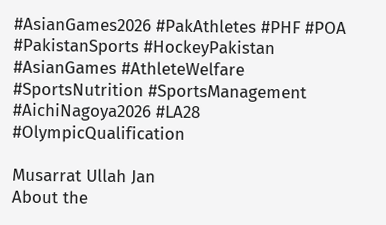#AsianGames2026 #PakAthletes #PHF #POA #PakistanSports #HockeyPakistan #AsianGames #AthleteWelfare #SportsNutrition #SportsManagement #AichiNagoya2026 #LA28 #OlympicQualification

Musarrat Ullah Jan
About the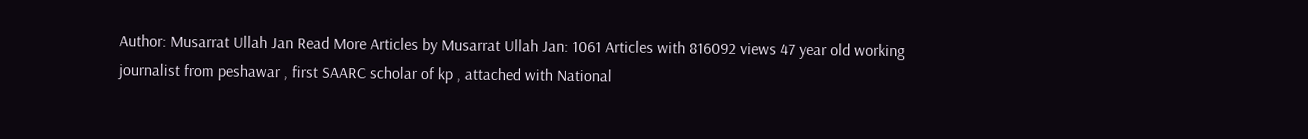Author: Musarrat Ullah Jan Read More Articles by Musarrat Ullah Jan: 1061 Articles with 816092 views 47 year old working journalist from peshawar , first SAARC scholar of kp , attached with National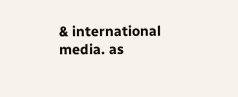& international media. as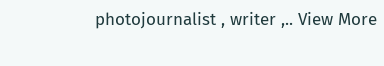photojournalist , writer ,.. View More